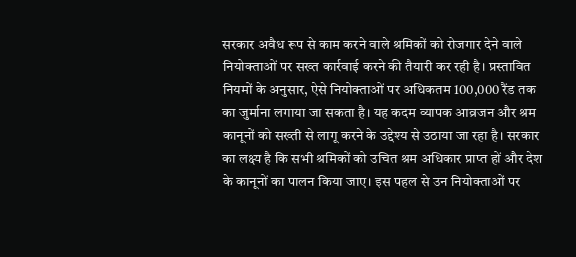सरकार अवैध रूप से काम करने वाले श्रमिकों को रोजगार देने वाले नियोक्ताओं पर सख्त कार्रवाई करने की तैयारी कर रही है। प्रस्तावित नियमों के अनुसार, ऐसे नियोक्ताओं पर अधिकतम 100,000 रैंड तक का जुर्माना लगाया जा सकता है। यह कदम व्यापक आव्रजन और श्रम कानूनों को सख्ती से लागू करने के उद्देश्य से उठाया जा रहा है। सरकार का लक्ष्य है कि सभी श्रमिकों को उचित श्रम अधिकार प्राप्त हों और देश के कानूनों का पालन किया जाए। इस पहल से उन नियोक्ताओं पर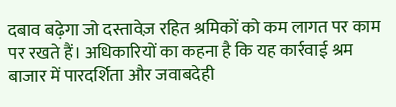दबाव बढ़ेगा जो दस्तावेज़ रहित श्रमिकों को कम लागत पर काम पर रखते हैं। अधिकारियों का कहना है कि यह कार्रवाई श्रम बाजार में पारदर्शिता और जवाबदेही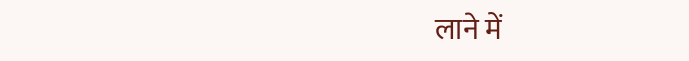लाने में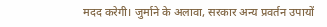मदद करेगी। जुर्माने के अलावा, सरकार अन्य प्रवर्तन उपायों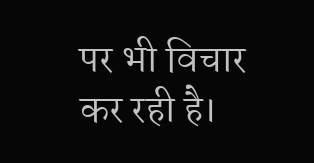पर भी विचार कर रही है।